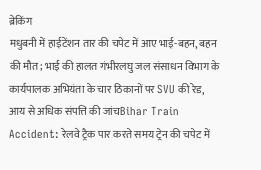ब्रेकिंग
मधुबनी में हाईटेंशन तार की चपेट में आए भाई-बहन, बहन की मौत; भाई की हालत गंभीरलघु जल संसाधन विभाग के कार्यपालक अभियंता के चार ठिकानों पर SVU की रेड, आय से अधिक संपत्ति की जांचBihar Train Accident: रेलवे ट्रैक पार करते समय ट्रेन की चपेट में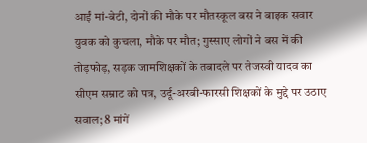आईं मां-बेटी, दोनों की मौके पर मौतस्कूल बस ने बाइक सवार युवक को कुचला, मौके पर मौत; गुस्साए लोगों ने बस में की तोड़फोड़, सड़क जामशिक्षकों के तबादले पर तेजस्वी यादव का सीएम सम्राट को पत्र, उर्दू-अरबी-फारसी शिक्षकों के मुद्दे पर उठाए सवाल; 8 मांगें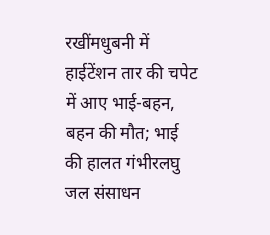रखींमधुबनी में हाईटेंशन तार की चपेट में आए भाई-बहन, बहन की मौत; भाई की हालत गंभीरलघु जल संसाधन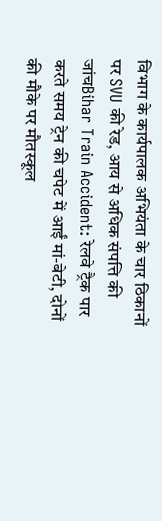विभाग के कार्यपालक अभियंता के चार ठिकानों पर SVU की रेड, आय से अधिक संपत्ति की जांचBihar Train Accident: रेलवे ट्रैक पार करते समय ट्रेन की चपेट में आईं मां-बेटी, दोनों की मौके पर मौतस्कूल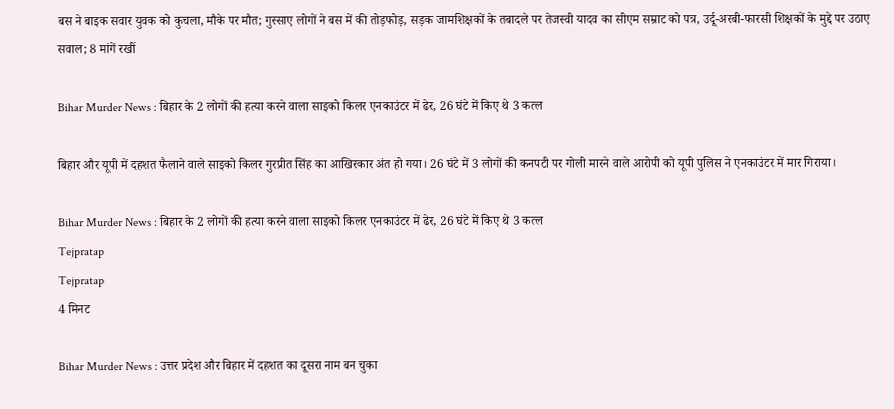बस ने बाइक सवार युवक को कुचला, मौके पर मौत; गुस्साए लोगों ने बस में की तोड़फोड़, सड़क जामशिक्षकों के तबादले पर तेजस्वी यादव का सीएम सम्राट को पत्र, उर्दू-अरबी-फारसी शिक्षकों के मुद्दे पर उठाए सवाल; 8 मांगें रखीं

Bihar Murder News : बिहार के 2 लोगों की हत्या करने वाला साइको किलर एनकाउंटर में ढेर, 26 घंटे में किए थे 3 कत्ल

बिहार और यूपी में दहशत फैलाने वाले साइको किलर गुरप्रीत सिंह का आखिरकार अंत हो गया। 26 घंटे में 3 लोगों की कनपटी पर गोली मारने वाले आरोपी को यूपी पुलिस ने एनकाउंटर में मार गिराया।

Bihar Murder News : बिहार के 2 लोगों की हत्या करने वाला साइको किलर एनकाउंटर में ढेर, 26 घंटे में किए थे 3 कत्ल
Tejpratap
Tejpratap
4 मिनट

Bihar Murder News : उत्तर प्रदेश और बिहार में दहशत का दूसरा नाम बन चुका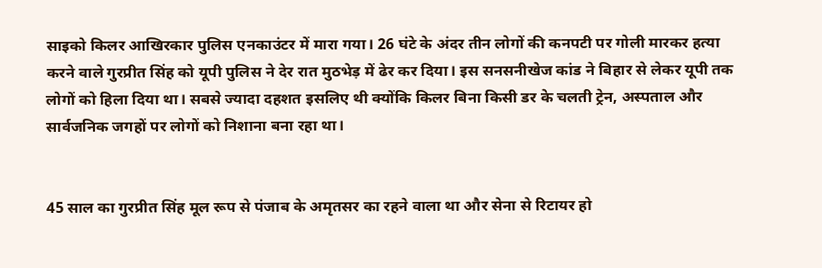साइको किलर आखिरकार पुलिस एनकाउंटर में मारा गया। 26 घंटे के अंदर तीन लोगों की कनपटी पर गोली मारकर हत्या करने वाले गुरप्रीत सिंह को यूपी पुलिस ने देर रात मुठभेड़ में ढेर कर दिया। इस सनसनीखेज कांड ने बिहार से लेकर यूपी तक लोगों को हिला दिया था। सबसे ज्यादा दहशत इसलिए थी क्योंकि किलर बिना किसी डर के चलती ट्रेन, अस्पताल और सार्वजनिक जगहों पर लोगों को निशाना बना रहा था।


45 साल का गुरप्रीत सिंह मूल रूप से पंजाब के अमृतसर का रहने वाला था और सेना से रिटायर हो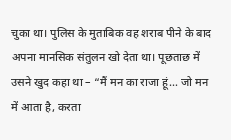चुका था। पुलिस के मुताबिक वह शराब पीने के बाद अपना मानसिक संतुलन खो देता था। पूछताछ में उसने खुद कहा था – “मैं मन का राजा हूं… जो मन में आता है, करता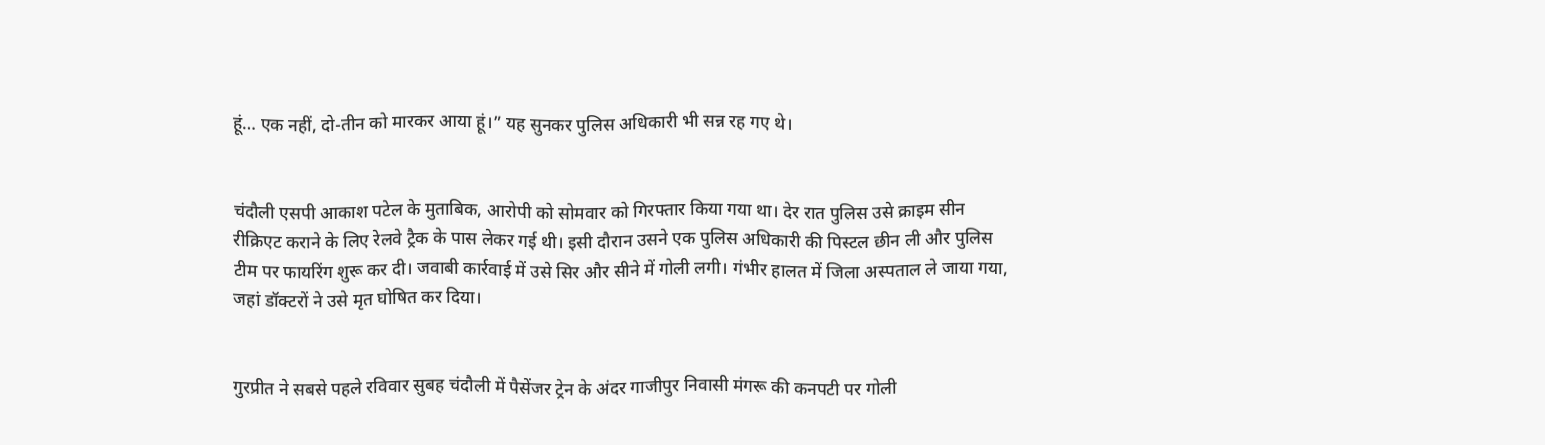हूं… एक नहीं, दो-तीन को मारकर आया हूं।” यह सुनकर पुलिस अधिकारी भी सन्न रह गए थे।


चंदौली एसपी आकाश पटेल के मुताबिक, आरोपी को सोमवार को गिरफ्तार किया गया था। देर रात पुलिस उसे क्राइम सीन रीक्रिएट कराने के लिए रेलवे ट्रैक के पास लेकर गई थी। इसी दौरान उसने एक पुलिस अधिकारी की पिस्टल छीन ली और पुलिस टीम पर फायरिंग शुरू कर दी। जवाबी कार्रवाई में उसे सिर और सीने में गोली लगी। गंभीर हालत में जिला अस्पताल ले जाया गया, जहां डॉक्टरों ने उसे मृत घोषित कर दिया।


गुरप्रीत ने सबसे पहले रविवार सुबह चंदौली में पैसेंजर ट्रेन के अंदर गाजीपुर निवासी मंगरू की कनपटी पर गोली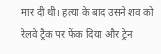मार दी थी। हत्या के बाद उसने शव को रेलवे ट्रैक पर फेंक दिया और ट्रेन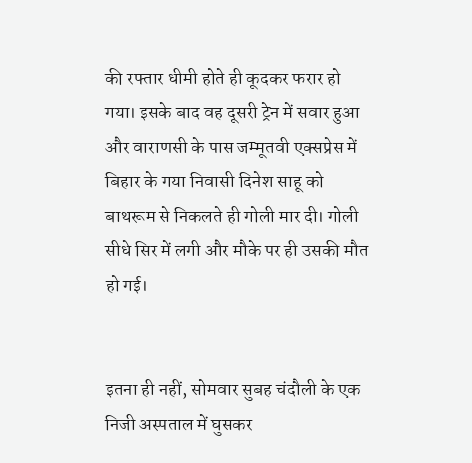की रफ्तार धीमी होते ही कूदकर फरार हो गया। इसके बाद वह दूसरी ट्रेन में सवार हुआ और वाराणसी के पास जम्मूतवी एक्सप्रेस में बिहार के गया निवासी दिनेश साहू को बाथरूम से निकलते ही गोली मार दी। गोली सीधे सिर में लगी और मौके पर ही उसकी मौत हो गई।


इतना ही नहीं, सोमवार सुबह चंदौली के एक निजी अस्पताल में घुसकर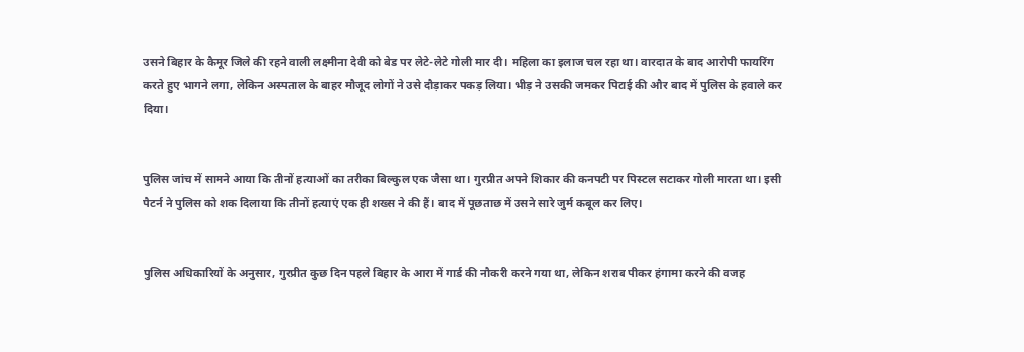उसने बिहार के कैमूर जिले की रहने वाली लक्ष्मीना देवी को बेड पर लेटे-लेटे गोली मार दी। महिला का इलाज चल रहा था। वारदात के बाद आरोपी फायरिंग करते हुए भागने लगा, लेकिन अस्पताल के बाहर मौजूद लोगों ने उसे दौड़ाकर पकड़ लिया। भीड़ ने उसकी जमकर पिटाई की और बाद में पुलिस के हवाले कर दिया।


पुलिस जांच में सामने आया कि तीनों हत्याओं का तरीका बिल्कुल एक जैसा था। गुरप्रीत अपने शिकार की कनपटी पर पिस्टल सटाकर गोली मारता था। इसी पैटर्न ने पुलिस को शक दिलाया कि तीनों हत्याएं एक ही शख्स ने की हैं। बाद में पूछताछ में उसने सारे जुर्म कबूल कर लिए।


पुलिस अधिकारियों के अनुसार, गुरप्रीत कुछ दिन पहले बिहार के आरा में गार्ड की नौकरी करने गया था, लेकिन शराब पीकर हंगामा करने की वजह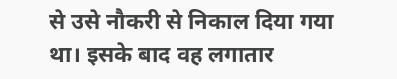से उसे नौकरी से निकाल दिया गया था। इसके बाद वह लगातार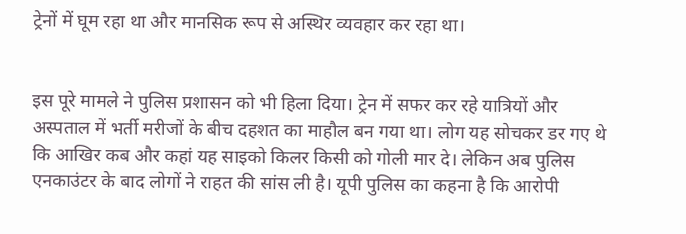ट्रेनों में घूम रहा था और मानसिक रूप से अस्थिर व्यवहार कर रहा था।


इस पूरे मामले ने पुलिस प्रशासन को भी हिला दिया। ट्रेन में सफर कर रहे यात्रियों और अस्पताल में भर्ती मरीजों के बीच दहशत का माहौल बन गया था। लोग यह सोचकर डर गए थे कि आखिर कब और कहां यह साइको किलर किसी को गोली मार दे। लेकिन अब पुलिस एनकाउंटर के बाद लोगों ने राहत की सांस ली है। यूपी पुलिस का कहना है कि आरोपी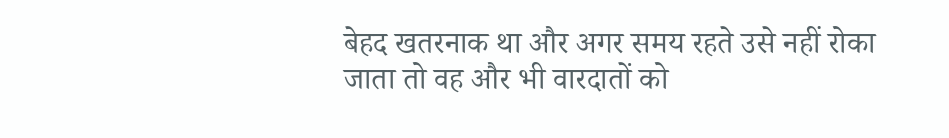बेहद खतरनाक था और अगर समय रहते उसे नहीं रोका जाता तो वह और भी वारदातों को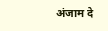अंजाम दे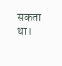सकता था।